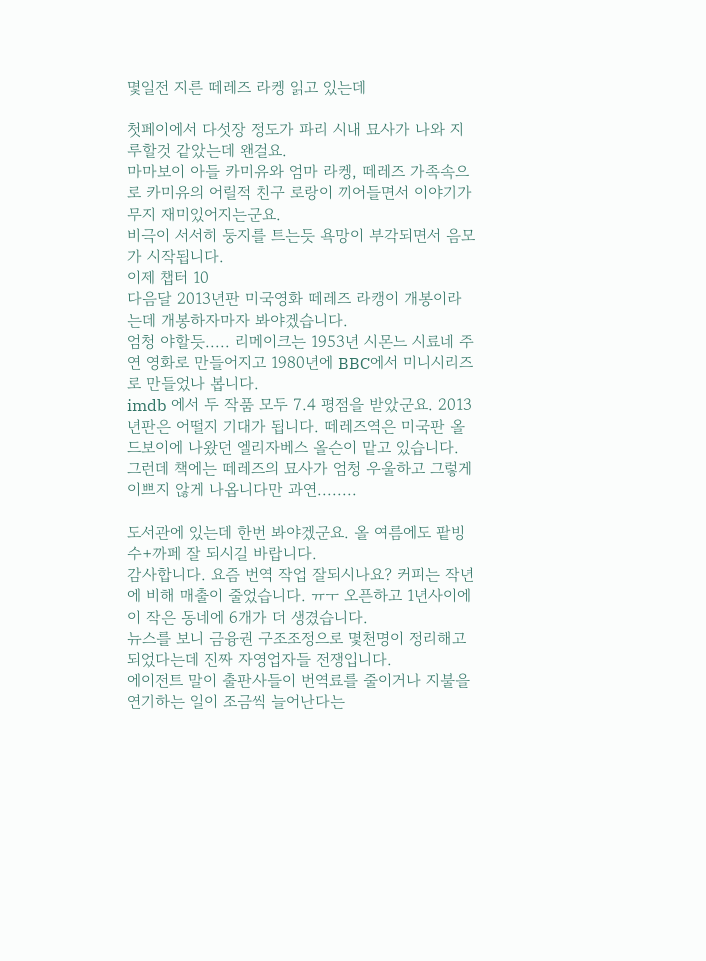몇일전 지른 떼레즈 라켕 읽고 있는데

첫페이에서 다섯장 정도가 파리 시내 묘사가 나와 지루할것 같았는데 왠걸요.
마마보이 아들 카미유와 엄마 라켕, 떼레즈 가족속으로 카미유의 어릴적 친구 로랑이 끼어들면서 이야기가 무지 재미있어지는군요.
비극이 서서히 둥지를 트는듯 욕망이 부각되면서 음모가 시작됩니다.
이제 챕터 10
다음달 2013년판 미국영화 떼레즈 라캥이 개봉이라는데 개봉하자마자 봐야겠습니다.
엄청 야할듯..... 리메이크는 1953년 시몬느 시료네 주연 영화로 만들어지고 1980년에 BBC에서 미니시리즈로 만들었나 봅니다.
imdb 에서 두 작품 모두 7.4 평점을 받았군요. 2013년판은 어떨지 기대가 됩니다. 떼레즈역은 미국판 올드보이에 나왔던 엘리자베스 올슨이 맡고 있습니다.
그런데 책에는 떼레즈의 묘사가 엄청 우울하고 그렇게 이쁘지 않게 나옵니다만 과연........

도서관에 있는데 한번 봐야겠군요. 올 여름에도 팥빙수+까페 잘 되시길 바랍니다.
감사합니다. 요즘 번역 작업 잘되시나요? 커피는 작년에 비해 매출이 줄었습니다. ㅠㅜ 오픈하고 1년사이에 이 작은 동네에 6개가 더 생겼습니다.
뉴스를 보니 금융권 구조조정으로 몇천명이 정리해고 되었다는데 진짜 자영업자들 전쟁입니다.
에이전트 말이 출판사들이 번역료를 줄이거나 지불을 연기하는 일이 조금씩 늘어난다는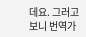데요. 그러고보니 번역가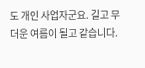도 개인 사업자군요. 길고 무더운 여름이 될고 같습니다.